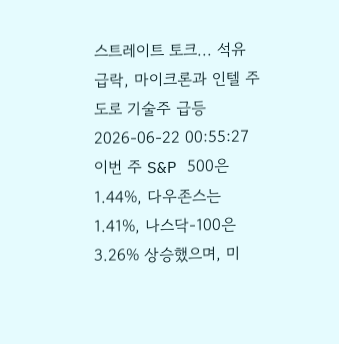스트레이트 토크... 석유 급락, 마이크론과 인텔 주도로 기술주 급등2026-06-22 00:55:27
이번 주 S&P 500은 1.44%, 다우존스는 1.41%, 나스닥-100은 3.26% 상승했으며, 미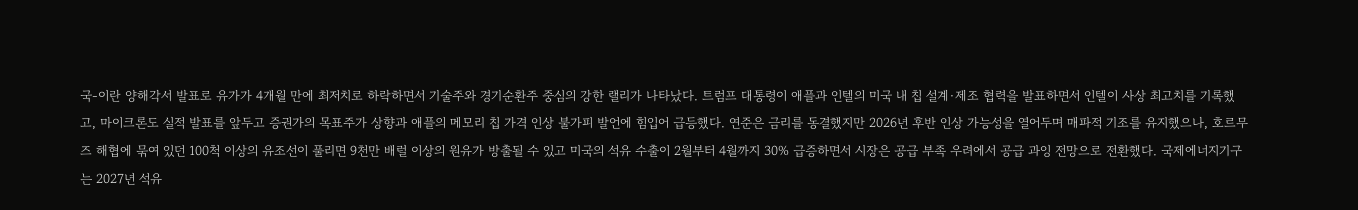국-이란 양해각서 발표로 유가가 4개월 만에 최저치로 하락하면서 기술주와 경기순환주 중심의 강한 랠리가 나타났다. 트럼프 대통령이 애플과 인텔의 미국 내 칩 설계·제조 협력을 발표하면서 인텔이 사상 최고치를 기록했고, 마이크론도 실적 발표를 앞두고 증권가의 목표주가 상향과 애플의 메모리 칩 가격 인상 불가피 발언에 힘입어 급등했다. 연준은 금리를 동결했지만 2026년 후반 인상 가능성을 열어두며 매파적 기조를 유지했으나, 호르무즈 해협에 묶여 있던 100척 이상의 유조선이 풀리면 9천만 배럴 이상의 원유가 방출될 수 있고 미국의 석유 수출이 2월부터 4월까지 30% 급증하면서 시장은 공급 부족 우려에서 공급 과잉 전망으로 전환했다. 국제에너지기구는 2027년 석유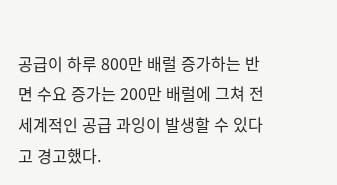공급이 하루 800만 배럴 증가하는 반면 수요 증가는 200만 배럴에 그쳐 전 세계적인 공급 과잉이 발생할 수 있다고 경고했다.